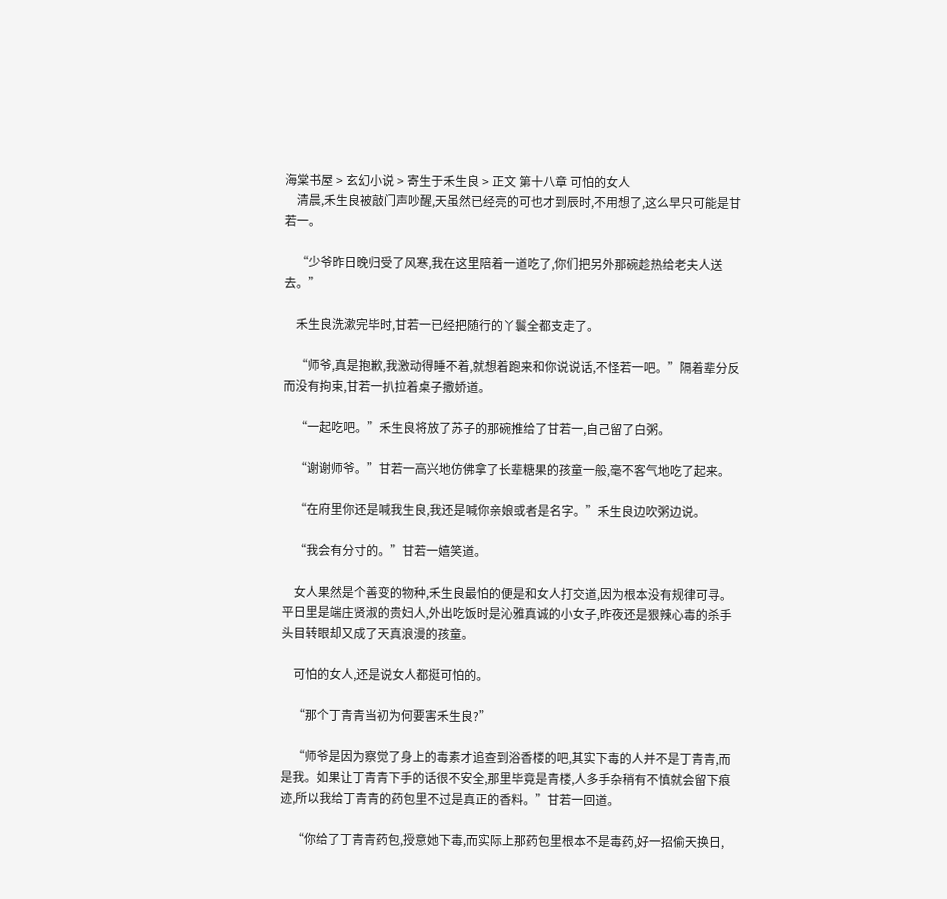海棠书屋 > 玄幻小说 > 寄生于禾生良 > 正文 第十八章 可怕的女人
    清晨,禾生良被敲门声吵醒,天虽然已经亮的可也才到辰时,不用想了,这么早只可能是甘若一。

    “少爷昨日晚归受了风寒,我在这里陪着一道吃了,你们把另外那碗趁热给老夫人送去。”

    禾生良洗漱完毕时,甘若一已经把随行的丫鬟全都支走了。

    “师爷,真是抱歉,我激动得睡不着,就想着跑来和你说说话,不怪若一吧。”隔着辈分反而没有拘束,甘若一扒拉着桌子撒娇道。

    “一起吃吧。”禾生良将放了苏子的那碗推给了甘若一,自己留了白粥。

    “谢谢师爷。”甘若一高兴地仿佛拿了长辈糖果的孩童一般,毫不客气地吃了起来。

    “在府里你还是喊我生良,我还是喊你亲娘或者是名字。”禾生良边吹粥边说。

    “我会有分寸的。”甘若一嬉笑道。

    女人果然是个善变的物种,禾生良最怕的便是和女人打交道,因为根本没有规律可寻。平日里是端庄贤淑的贵妇人,外出吃饭时是沁雅真诚的小女子,昨夜还是狠辣心毒的杀手头目转眼却又成了天真浪漫的孩童。

    可怕的女人,还是说女人都挺可怕的。

    “那个丁青青当初为何要害禾生良?”

    “师爷是因为察觉了身上的毒素才追查到浴香楼的吧,其实下毒的人并不是丁青青,而是我。如果让丁青青下手的话很不安全,那里毕竟是青楼,人多手杂稍有不慎就会留下痕迹,所以我给丁青青的药包里不过是真正的香料。”甘若一回道。

    “你给了丁青青药包,授意她下毒,而实际上那药包里根本不是毒药,好一招偷天换日,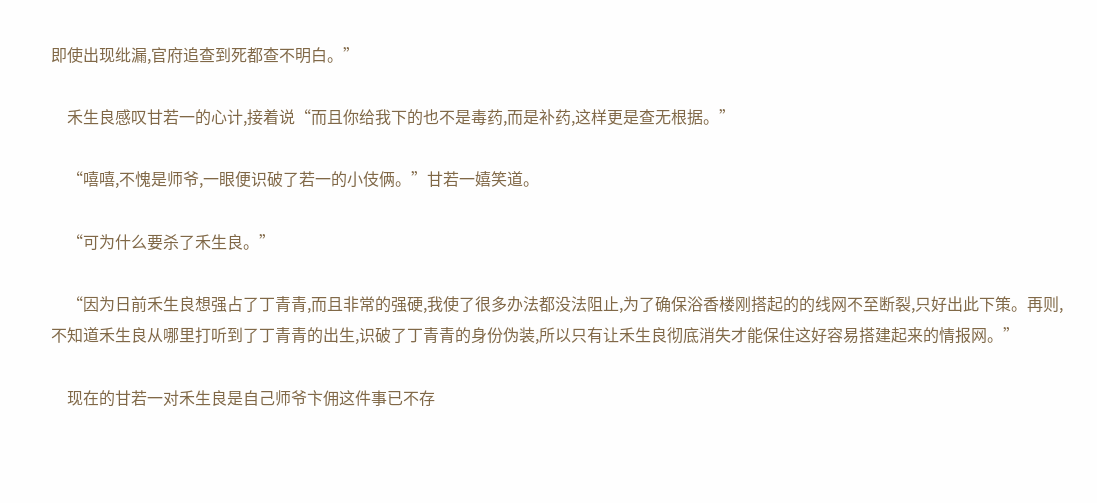即使出现纰漏,官府追查到死都查不明白。”

    禾生良感叹甘若一的心计,接着说“而且你给我下的也不是毒药,而是补药,这样更是查无根据。”

    “嘻嘻,不愧是师爷,一眼便识破了若一的小伎俩。”甘若一嬉笑道。

    “可为什么要杀了禾生良。”

    “因为日前禾生良想强占了丁青青,而且非常的强硬,我使了很多办法都没法阻止,为了确保浴香楼刚搭起的的线网不至断裂,只好出此下策。再则,不知道禾生良从哪里打听到了丁青青的出生,识破了丁青青的身份伪装,所以只有让禾生良彻底消失才能保住这好容易搭建起来的情报网。”

    现在的甘若一对禾生良是自己师爷卞佣这件事已不存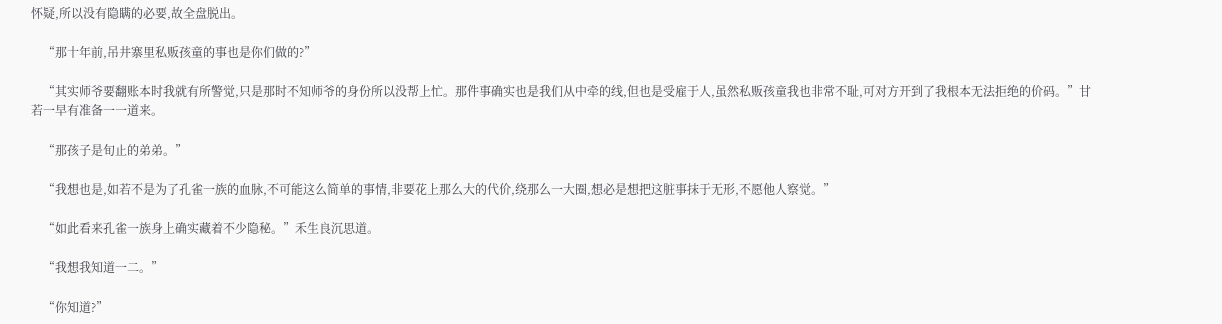怀疑,所以没有隐瞒的必要,故全盘脱出。

    “那十年前,吊井寨里私贩孩童的事也是你们做的?”

    “其实师爷要翻账本时我就有所警觉,只是那时不知师爷的身份所以没帮上忙。那件事确实也是我们从中牵的线,但也是受雇于人,虽然私贩孩童我也非常不耻,可对方开到了我根本无法拒绝的价码。”甘若一早有准备一一道来。

    “那孩子是旬止的弟弟。”

    “我想也是,如若不是为了孔雀一族的血脉,不可能这么简单的事情,非要花上那么大的代价,绕那么一大圈,想必是想把这脏事抹于无形,不愿他人察觉。”

    “如此看来孔雀一族身上确实藏着不少隐秘。”禾生良沉思道。

    “我想我知道一二。”

    “你知道?”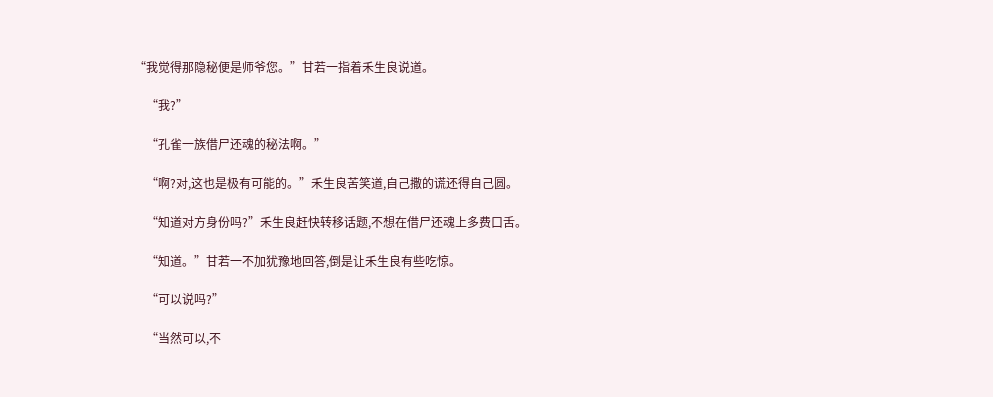“我觉得那隐秘便是师爷您。”甘若一指着禾生良说道。

    “我?”

    “孔雀一族借尸还魂的秘法啊。”

    “啊?对,这也是极有可能的。”禾生良苦笑道,自己撒的谎还得自己圆。

    “知道对方身份吗?”禾生良赶快转移话题,不想在借尸还魂上多费口舌。

    “知道。”甘若一不加犹豫地回答,倒是让禾生良有些吃惊。

    “可以说吗?”

    “当然可以,不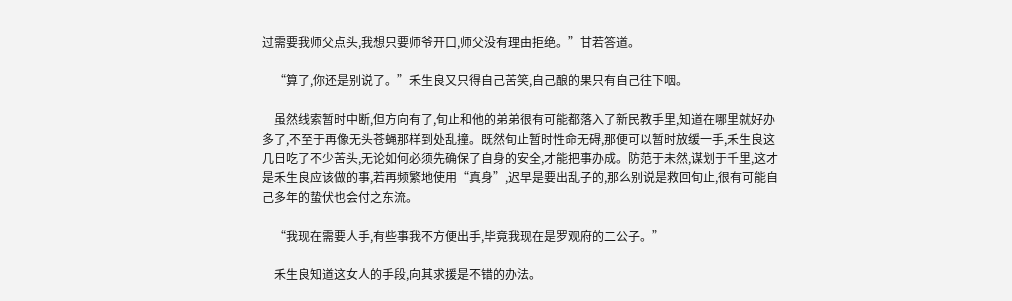过需要我师父点头,我想只要师爷开口,师父没有理由拒绝。”甘若答道。

    “算了,你还是别说了。”禾生良又只得自己苦笑,自己酿的果只有自己往下咽。

    虽然线索暂时中断,但方向有了,旬止和他的弟弟很有可能都落入了新民教手里,知道在哪里就好办多了,不至于再像无头苍蝇那样到处乱撞。既然旬止暂时性命无碍,那便可以暂时放缓一手,禾生良这几日吃了不少苦头,无论如何必须先确保了自身的安全,才能把事办成。防范于未然,谋划于千里,这才是禾生良应该做的事,若再频繁地使用“真身”,迟早是要出乱子的,那么别说是救回旬止,很有可能自己多年的蛰伏也会付之东流。

    “我现在需要人手,有些事我不方便出手,毕竟我现在是罗观府的二公子。”

    禾生良知道这女人的手段,向其求援是不错的办法。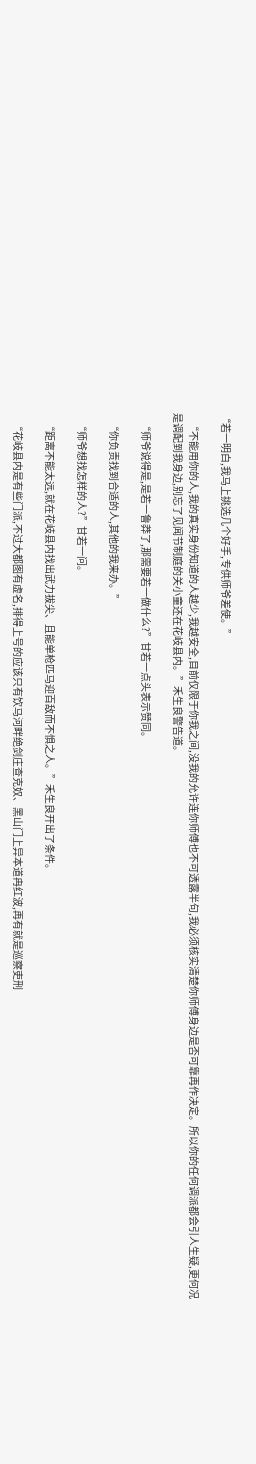“若一明白,我马上挑选几个好手,专供师爷差使。”

    “不能用你的人,我的真实身份知道的人越少,我越安全,目前仅限于你我之间,没我的允许连你师傅也不可透露半句,我必须核实清楚你师傅身边是否可靠再作决定。所以你的任何调派都会引人生疑,更何况是调配到我身边,别忘了见闻节制庭的关小童还在花岐县内。”禾生良警告道。

    “师爷说得是,是若一鲁莽了,那需要若一做什么?”甘若一点头表示赞同。

    “你负责找到合适的人,其他的我来办。”

    “师爷想找怎样的人?”甘若一问。

    “距离不能太远,就在花岐县内找出武力拔尖、且能单枪匹马迎百敌而不惧之人。”禾生良开出了条件。

    “花岐县内是有些门派,不过大都图有虚名,排得上号的应该只有饮马河畔绝剑庄查克奴、黑山门上异本道冉红波,再有就是巡察吏刑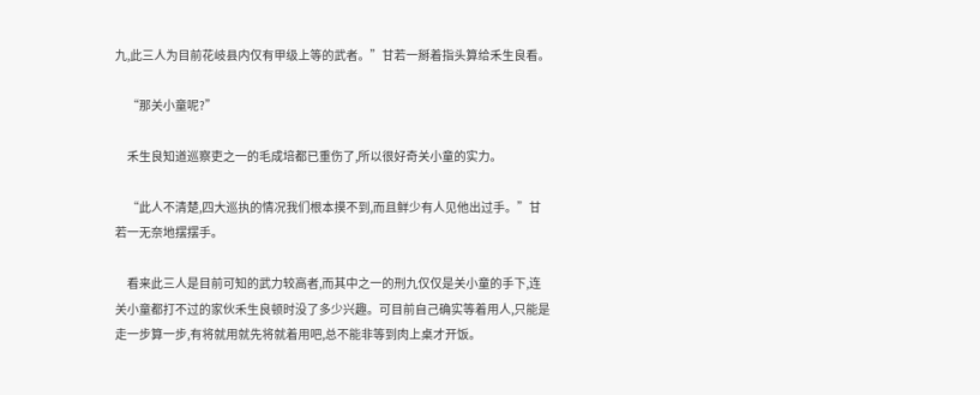九,此三人为目前花岐县内仅有甲级上等的武者。”甘若一掰着指头算给禾生良看。

    “那关小童呢?”

    禾生良知道巡察吏之一的毛成培都已重伤了,所以很好奇关小童的实力。

    “此人不清楚,四大巡执的情况我们根本摸不到,而且鲜少有人见他出过手。”甘若一无奈地摆摆手。

    看来此三人是目前可知的武力较高者,而其中之一的刑九仅仅是关小童的手下,连关小童都打不过的家伙禾生良顿时没了多少兴趣。可目前自己确实等着用人,只能是走一步算一步,有将就用就先将就着用吧,总不能非等到肉上桌才开饭。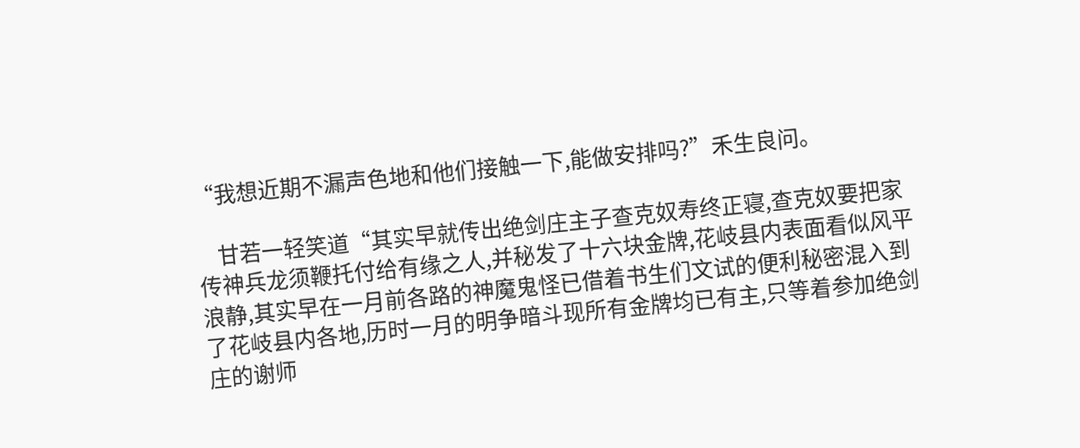“我想近期不漏声色地和他们接触一下,能做安排吗?”禾生良问。

    甘若一轻笑道“其实早就传出绝剑庄主子查克奴寿终正寝,查克奴要把家传神兵龙须鞭托付给有缘之人,并秘发了十六块金牌,花岐县内表面看似风平浪静,其实早在一月前各路的神魔鬼怪已借着书生们文试的便利秘密混入到了花岐县内各地,历时一月的明争暗斗现所有金牌均已有主,只等着参加绝剑庄的谢师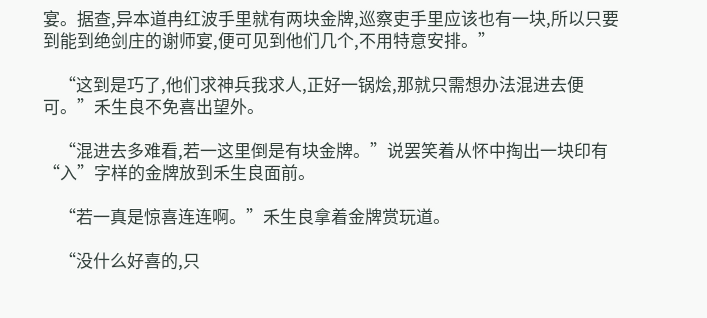宴。据查,异本道冉红波手里就有两块金牌,巡察吏手里应该也有一块,所以只要到能到绝剑庄的谢师宴,便可见到他们几个,不用特意安排。”

    “这到是巧了,他们求神兵我求人,正好一锅烩,那就只需想办法混进去便可。”禾生良不免喜出望外。

    “混进去多难看,若一这里倒是有块金牌。”说罢笑着从怀中掏出一块印有“入”字样的金牌放到禾生良面前。

    “若一真是惊喜连连啊。”禾生良拿着金牌赏玩道。

    “没什么好喜的,只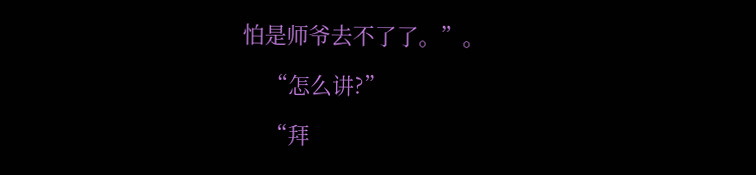怕是师爷去不了了。”。

    “怎么讲?”

    “拜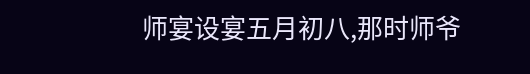师宴设宴五月初八,那时师爷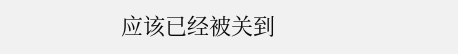应该已经被关到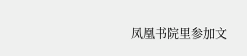凤凰书院里参加文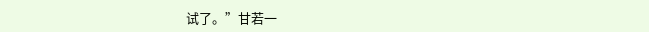试了。”甘若一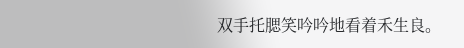双手托腮笑吟吟地看着禾生良。